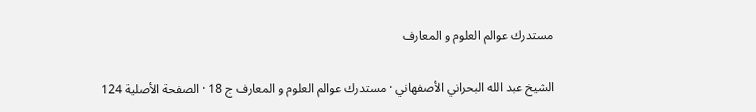مستدرك عوالم العلوم و المعارف

الشيخ عبد الله البحراني الأصفهاني · مستدرك عوالم العلوم و المعارف ج 18 · الصفحة الأصلية 124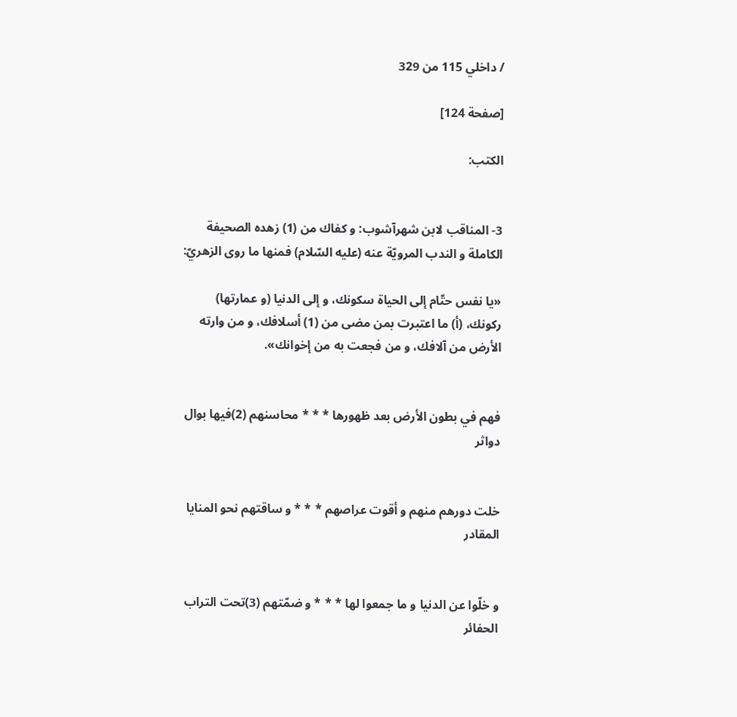/ داخلي 115 من 329

[صفحة 124]

الكتب:


3- المناقب لابن شهرآشوب: و كفاك من (1) زهده الصحيفة الكاملة و الندب المرويّة عنه (عليه السّلام) فمنها ما روى الزهريّ:

«يا نفس حتّام إلى الحياة سكونك، و إلى الدنيا (و عمارتها) ركونك، (أ) ما اعتبرت بمن مضى من (1) أسلافك، و من وارته الأرض من آلافك، و من فجعت به من إخوانك».


فهم في بطون الأرض بعد ظهورها * * * محاسنهم (2)فيها بوال دواثر


خلت دورهم منهم و أقوت عراصهم * * * و ساقتهم نحو المنايا المقادر


و خلّوا عن الدنيا و ما جمعوا لها * * * و ضمّتهم (3)تحت التراب الحفائر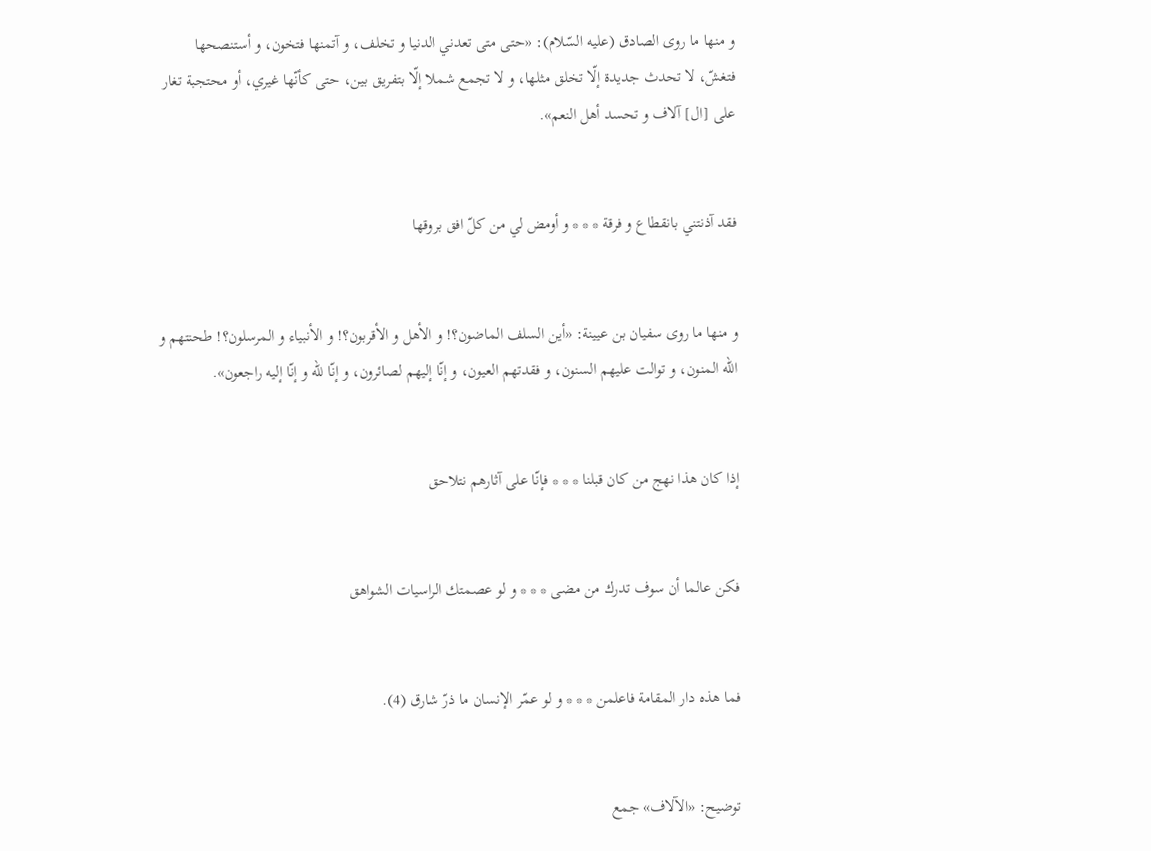و منها ما روى الصادق (عليه السّلام): «حتى متى تعدني الدنيا و تخلف، و آتمنها فتخون، و أستنصحها فتغشّ، لا تحدث جديدة إلّا تخلق مثلها، و لا تجمع شملا إلّا بتفريق بين، حتى كأنّها غيري، أو محتجبة تغار على [ال] آلاف و تحسد أهل النعم».


فقد آذنتني بانقطاع و فرقة * * * و أومض لي من كلّ افق بروقها


و منها ما روى سفيان بن عيينة: «أين السلف الماضون؟! و الأهل و الأقربون؟! و الأنبياء و المرسلون؟! طحنتهم و اللّه المنون، و توالت عليهم السنون، و فقدتهم العيون، و إنّا إليهم لصائرون، و إنّا للّه و إنّا إليه راجعون».


إذا كان هذا نهج من كان قبلنا * * * فإنّا على آثارهم نتلاحق


فكن عالما أن سوف تدرك من مضى * * * و لو عصمتك الراسيات الشواهق


فما هذه دار المقامة فاعلمن * * * و لو عمّر الإنسان ما ذرّ شارق (4).


توضيح: «الآلاف» جمع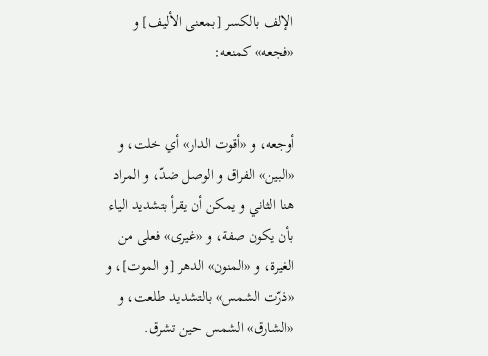الإلف بالكسر [بمعنى الأليف] و «فجعه» كمنعه:


أوجعه، و «أقوت الدار» أي خلت، و «البين» الفراق و الوصل ضدّ، و المراد هنا الثاني و يمكن أن يقرأ بتشديد الياء بأن يكون صفة، و «غيرى» فعلى من الغيرة، و «المنون» الدهر [و الموت]، و «ذرّت الشمس» بالتشديد طلعت، و «الشارق» الشمس حين تشرق.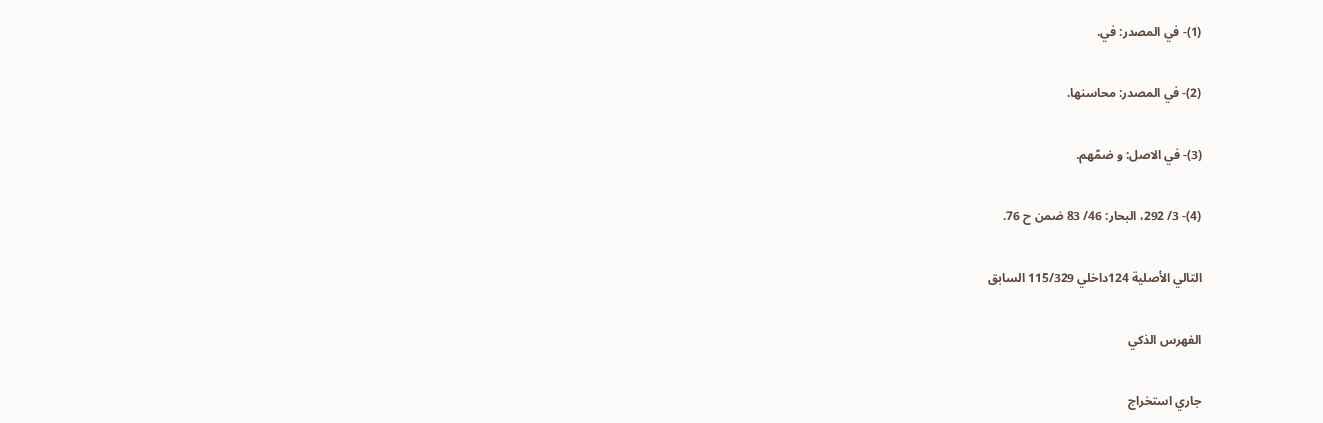(1)- في المصدر: في.

(2)- في المصدر: محاسنها.

(3)- في الاصل: و ضمّهم.

(4)- 3/ 292، البحار: 46/ 83 ضمن ح 76.

التالي الأصلية 124داخلي 115/329 السابق

الفهرس الذكي

جاري استخراج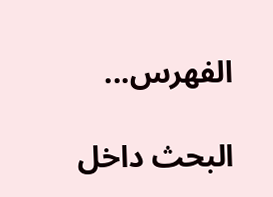الفهرس...

البحث داخل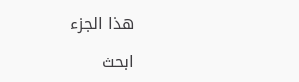هذا الجزء

ابحث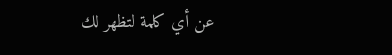عن أي كلمة لتظهر لك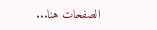الصفحات هنا...